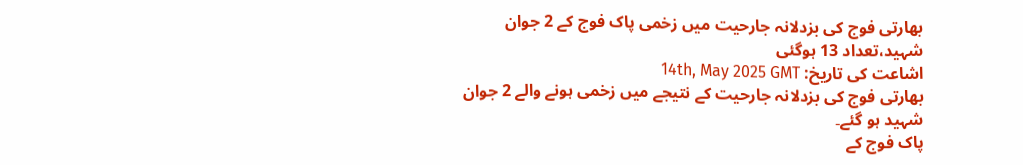بھارتی فوج کی بزدلانہ جارحیت میں زخمی پاک فوج کے 2 جوان شہید،تعداد 13 ہوگئی
اشاعت کی تاریخ: 14th, May 2025 GMT
بھارتی فوج کی بزدلانہ جارحیت کے نتیجے میں زخمی ہونے والے 2 جوان شہید ہو گئے۔
پاک فوج کے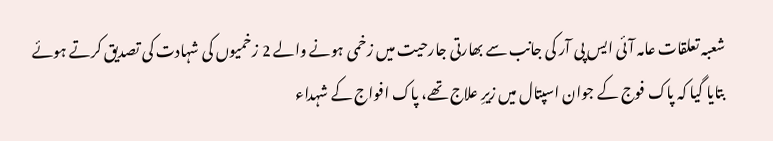شعبہ تعلقات عامہ آئی ایس پی آر کی جانب سے بھارتی جارحیت میں زخمی ہونے والے 2 زخمیوں کی شہادت کی تصدیق کرتے ہوئے بتایا گیا کہ پاک فوج کے جوان اسپتال میں زیرِ علاج تھے، پاک افواج کے شہداء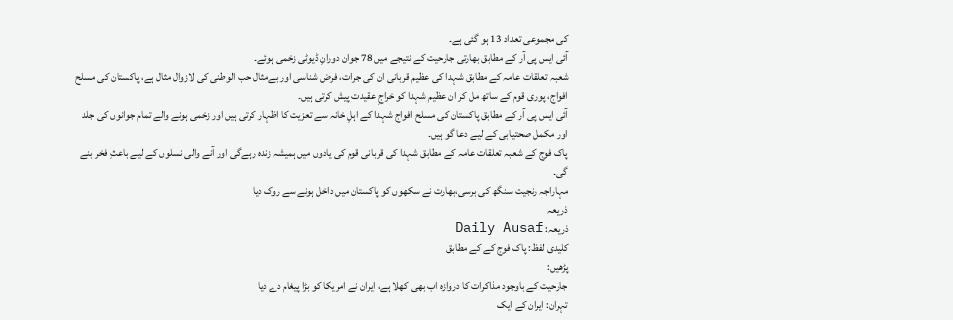کی مجموعی تعداد 13 ہو گئی ہے۔
آئی ایس پی آر کے مطابق بھارتی جارحیت کے نتیجے میں 78 جوان دورانِ ڈیوٹی زخمی ہوئے۔
شعبہ تعلقات عامہ کے مطابق شہدا کی عظیم قربانی ان کی جرات، فرض شناسی اور بےمثال حب الوطنی کی لازوال مثال ہے، پاکستان کی مسلح افواج، پوری قوم کے ساتھ مل کر ان عظیم شہدا کو خراجِ عقیدت پیش کرتی ہیں۔
آئی ایس پی آر کے مطابق پاکستان کی مسلح افواج شہدا کے اہلِ خانہ سے تعزیت کا اظہار کرتی ہیں اور زخمی ہونے والے تمام جوانوں کی جلد اور مکمل صحتیابی کے لیے دعا گو ہیں۔
پاک فوج کے شعبہ تعلقات عامہ کے مطابق شہدا کی قربانی قوم کی یادوں میں ہمیشہ زندہ رہےگی اور آنے والی نسلوں کے لیے باعثِ فخر بنے گی۔
مہاراجہ رنجیت سنگھ کی برسی،بھارت نے سکھوں کو پاکستان میں داخل ہونے سے روک دیا
ذریعہ
ذریعہ: Daily Ausaf
کلیدی لفظ: پاک فوج کے کے مطابق
پڑھیں:
جارحیت کے باوجود مذاکرات کا دروازہ اب بھی کھلا ہے، ایران نے امریکا کو بڑا پیغام دے دیا
تہران: ایران کے ایک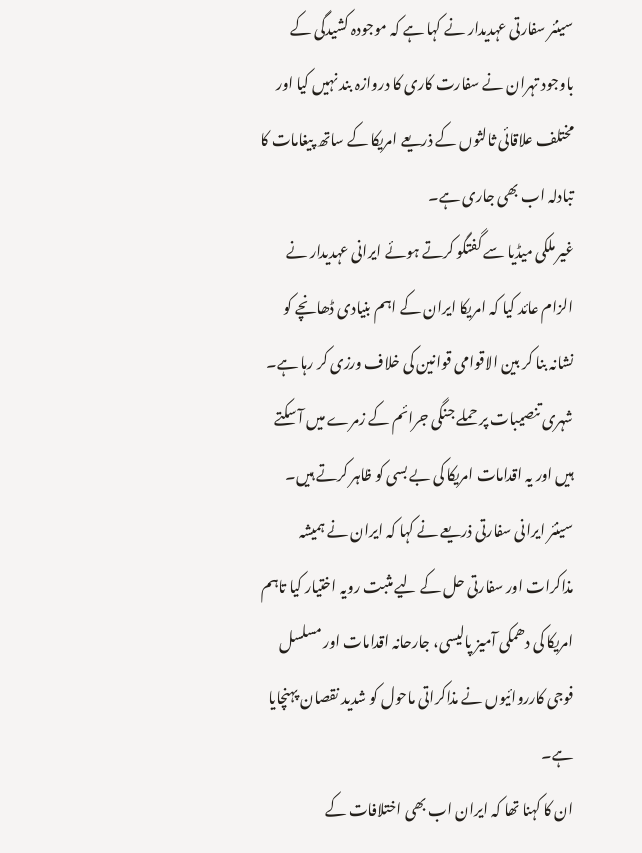سینئر سفارتی عہدیدار نے کہا ہے کہ موجودہ کشیدگی کے باوجود تہران نے سفارت کاری کا دروازہ بند نہیں کیا اور مختلف علاقائی ثالثوں کے ذریعے امریکا کے ساتھ پیغامات کا تبادلہ اب بھی جاری ہے۔
غیر ملکی میڈیا سے گفتگو کرتے ہوئے ایرانی عہدیدار نے الزام عائد کیا کہ امریکا ایران کے اہم بنیادی ڈھانچے کو نشانہ بنا کر بین الاقوامی قوانین کی خلاف ورزی کر رہا ہے۔ شہری تنصیبات پر حملے جنگی جرائم کے زمرے میں آ سکتے ہیں اور یہ اقدامات امریکا کی بے بسی کو ظاہر کرتے ہیں۔
سینئر ایرانی سفارتی ذریعے نے کہا کہ ایران نے ہمیشہ مذاکرات اور سفارتی حل کے لیے مثبت رویہ اختیار کیا تاہم امریکا کی دھمکی آمیز پالیسی، جارحانہ اقدامات اور مسلسل فوجی کارروائیوں نے مذاکراتی ماحول کو شدید نقصان پہنچایا ہے۔
ان کا کہنا تھا کہ ایران اب بھی اختلافات کے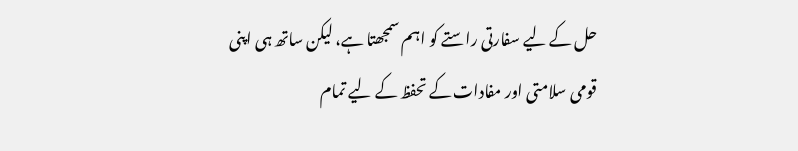حل کے لیے سفارتی راستے کو اہم سمجھتا ہے، لیکن ساتھ ہی اپنی قومی سلامتی اور مفادات کے تحفظ کے لیے تمام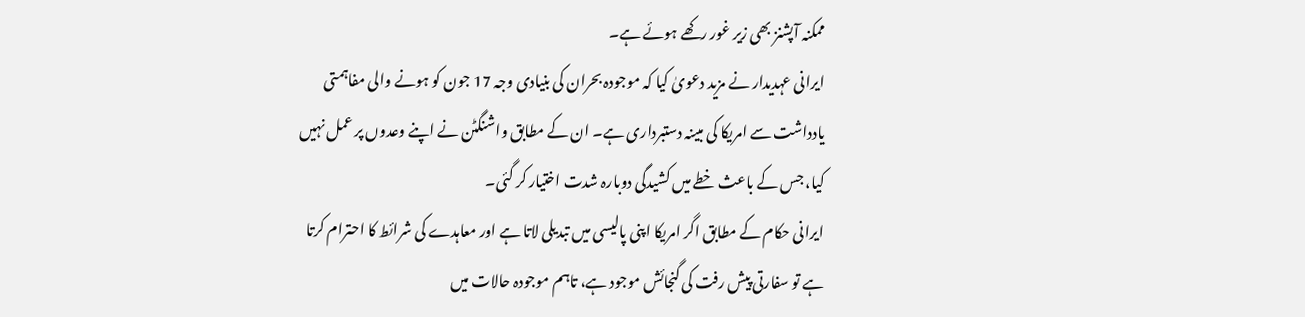ممکنہ آپشنز بھی زیر غور رکھے ہوئے ہے۔
ایرانی عہدیدار نے مزید دعویٰ کیا کہ موجودہ بحران کی بنیادی وجہ 17 جون کو ہونے والی مفاہمتی یادداشت سے امریکا کی مبینہ دستبرداری ہے۔ ان کے مطابق واشنگٹن نے اپنے وعدوں پر عمل نہیں کیا، جس کے باعث خطے میں کشیدگی دوبارہ شدت اختیار کر گئی۔
ایرانی حکام کے مطابق اگر امریکا اپنی پالیسی میں تبدیلی لاتا ہے اور معاہدے کی شرائط کا احترام کرتا ہے تو سفارتی پیش رفت کی گنجائش موجود ہے، تاہم موجودہ حالات میں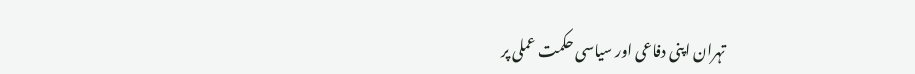تہران اپنی دفاعی اور سیاسی حکمت عملی پر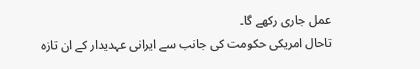عمل جاری رکھے گا۔
تاحال امریکی حکومت کی جانب سے ایرانی عہدیدار کے ان تازہ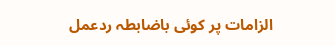الزامات پر کوئی باضابطہ ردعمل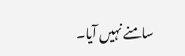سامنے نہیں آیا۔